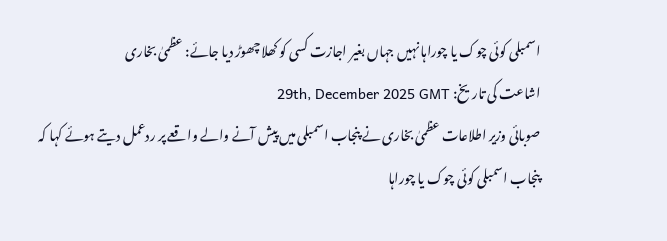اسمبلی کوئی چوک یا چوراہا نہیں جہاں بغیر اجازت کسی کو کھلا چھوڑ دیا جائے: عظمیٰ بخاری
اشاعت کی تاریخ: 29th, December 2025 GMT
صوبائی وزیر اطلاعات عظمیٰ بخاری نے پنجاب اسمبلی میں پیش آنے والے واقعے پر ردعمل دیتے ہوئے کہا کہ پنجاب اسمبلی کوئی چوک یا چوراہا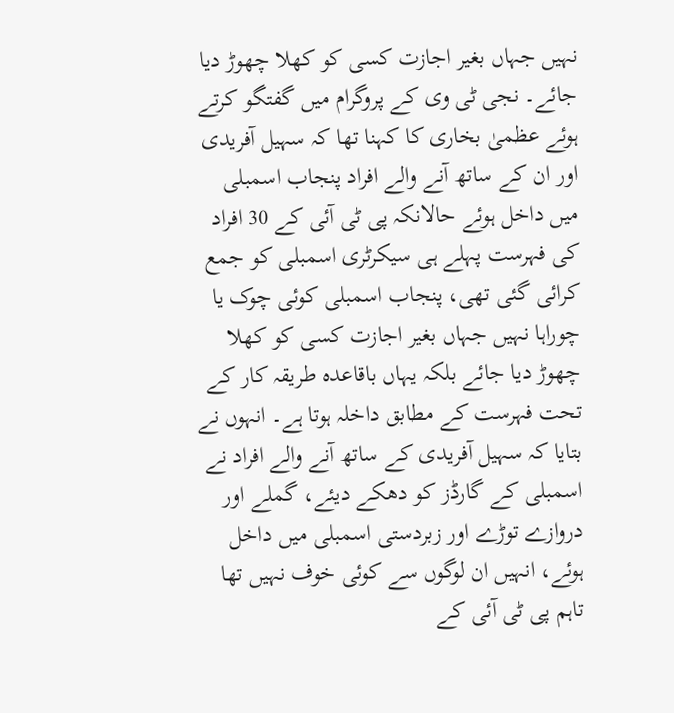نہیں جہاں بغیر اجازت کسی کو کھلا چھوڑ دیا جائے۔ نجی ٹی وی کے پروگرام میں گفتگو کرتے ہوئے عظمیٰ بخاری کا کہنا تھا کہ سہیل آفریدی اور ان کے ساتھ آنے والے افراد پنجاب اسمبلی میں داخل ہوئے حالانکہ پی ٹی آئی کے 30 افراد کی فہرست پہلے ہی سیکرٹری اسمبلی کو جمع کرائی گئی تھی، پنجاب اسمبلی کوئی چوک یا چوراہا نہیں جہاں بغیر اجازت کسی کو کھلا چھوڑ دیا جائے بلکہ یہاں باقاعدہ طریقہ کار کے تحت فہرست کے مطابق داخلہ ہوتا ہے۔ انہوں نے بتایا کہ سہیل آفریدی کے ساتھ آنے والے افراد نے اسمبلی کے گارڈز کو دھکے دیئے، گملے اور دروازے توڑے اور زبردستی اسمبلی میں داخل ہوئے، انہیں ان لوگوں سے کوئی خوف نہیں تھا تاہم پی ٹی آئی کے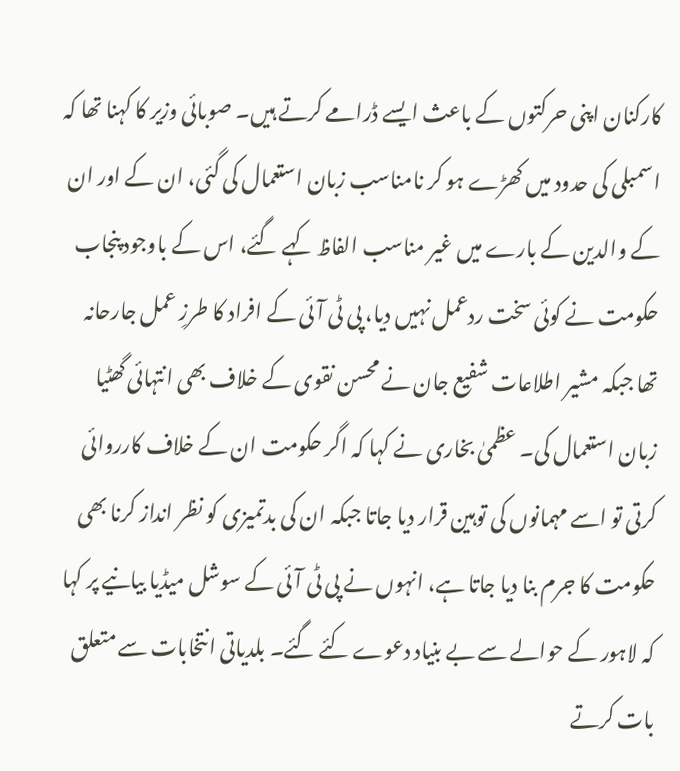کارکنان اپنی حرکتوں کے باعث ایسے ڈرامے کرتے ہیں۔ صوبائی وزیر کا کہنا تھا کہ اسمبلی کی حدود میں کھڑے ہو کر نامناسب زبان استعمال کی گئی، ان کے اور ان کے والدین کے بارے میں غیر مناسب الفاظ کہے گئے، اس کے باوجود پنجاب حکومت نے کوئی سخت ردعمل نہیں دیا، پی ٹی آئی کے افراد کا طرزِ عمل جارحانہ تھا جبکہ مشیر اطلاعات شفیع جان نے محسن نقوی کے خلاف بھی انتہائی گھٹیا زبان استعمال کی۔ عظمیٰ بخاری نے کہا کہ اگر حکومت ان کے خلاف کارروائی کرتی تو اسے مہمانوں کی توہین قرار دیا جاتا جبکہ ان کی بدتمیزی کو نظر انداز کرنا بھی حکومت کا جرم بنا دیا جاتا ہے، انہوں نے پی ٹی آئی کے سوشل میڈیا بیانیے پر کہا کہ لاہور کے حوالے سے بے بنیاد دعوے کئے گئے۔ بلدیاتی انتخابات سے متعلق بات کرتے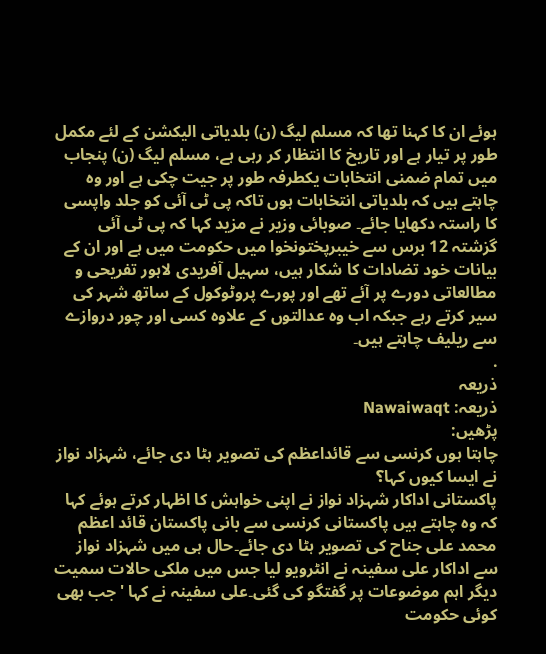ہوئے ان کا کہنا تھا کہ مسلم لیگ (ن) بلدیاتی الیکشن کے لئے مکمل طور پر تیار ہے اور تاریخ کا انتظار کر رہی ہے، مسلم لیگ (ن) پنجاب میں تمام ضمنی انتخابات یکطرفہ طور پر جیت چکی ہے اور وہ چاہتے ہیں کہ بلدیاتی انتخابات ہوں تاکہ پی ٹی آئی کو جلد واپسی کا راستہ دکھایا جائے۔ صوبائی وزیر نے مزید کہا کہ پی ٹی آئی گزشتہ 12 برس سے خیبرپختونخوا میں حکومت میں ہے اور ان کے بیانات خود تضادات کا شکار ہیں، سہیل آفریدی لاہور تفریحی و مطالعاتی دورے پر آئے تھے اور پورے پروٹوکول کے ساتھ شہر کی سیر کرتے رہے جبکہ اب وہ عدالتوں کے علاوہ کسی اور چور دروازے سے ریلیف چاہتے ہیں۔
.
ذریعہ
ذریعہ: Nawaiwaqt
پڑھیں:
چاہتا ہوں کرنسی سے قائداعظم کی تصویر ہٹا دی جائے، شہزاد نواز نے ایسا کیوں کہا؟
پاکستانی اداکار شہزاد نواز نے اپنی خواہش کا اظہار کرتے ہوئے کہا کہ وہ چاہتے ہیں پاکستانی کرنسی سے بانی پاکستان قائد اعظم محمد علی جناح کی تصویر ہٹا دی جائے۔حال ہی میں شہزاد نواز سے اداکار علی سفینہ نے انٹرویو لیا جس میں ملکی حالات سمیت دیگر اہم موضوعات پر گفتگو کی گئی۔علی سفینہ نے کہا 'جب بھی کوئی حکومت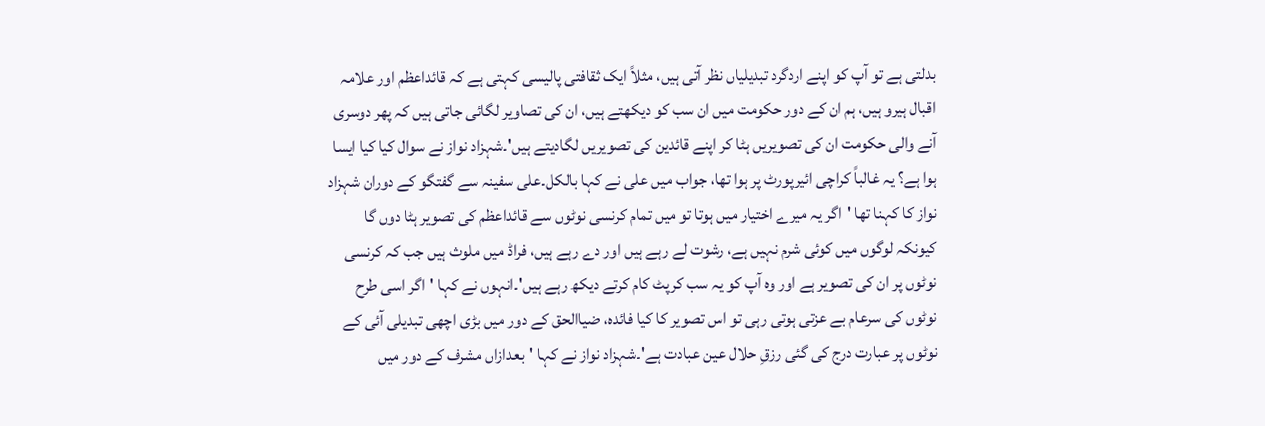بدلتی ہے تو آپ کو اپنے اردگرد تبدیلیاں نظر آتی ہیں، مثلاً ایک ثقافتی پالیسی کہتی ہے کہ قائداعظم اور علامہ اقبال ہیرو ہیں، ہم ان کے دور حکومت میں ان سب کو دیکھتے ہیں، ان کی تصاویر لگائی جاتی ہیں کہ پھر دوسری آنے والی حکومت ان کی تصویریں ہٹا کر اپنے قائدین کی تصویریں لگادیتے ہیں'۔شہزاد نواز نے سوال کیا کیا ایسا ہوا ہے؟ یہ غالباً کراچی ائیرپورٹ پر ہوا تھا، جواب میں علی نے کہا بالکل۔علی سفینہ سے گفتگو کے دوران شہزاد نواز کا کہنا تھا 'اگر یہ میرے اختیار میں ہوتا تو میں تمام کرنسی نوٹوں سے قائداعظم کی تصویر ہٹا دوں گا کیونکہ لوگوں میں کوئی شرم نہیں ہے، رشوت لے رہے ہیں اور دے رہے ہیں، فراڈ میں ملوث ہیں جب کہ کرنسی نوٹوں پر ان کی تصویر ہے اور وہ آپ کو یہ سب کرپٹ کام کرتے دیکھ رہے ہیں'۔انہوں نے کہا 'اگر اسی طرح نوٹوں کی سرعام بے عزتی ہوتی رہی تو اس تصویر کا کیا فائدہ، ضیاالحق کے دور میں بڑی اچھی تبدیلی آئی کے نوٹوں پر عبارت درج کی گئی رزقِ حلال عین عبادت ہے'۔شہزاد نواز نے کہا 'بعدازاں مشرف کے دور میں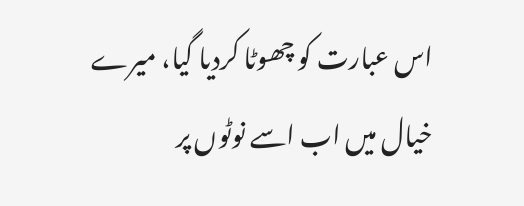اس عبارت کو چھوٹا کردیا گیا، میرے خیال میں اب اسے نوٹوں پر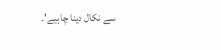سے نکال دینا چاہیے'۔